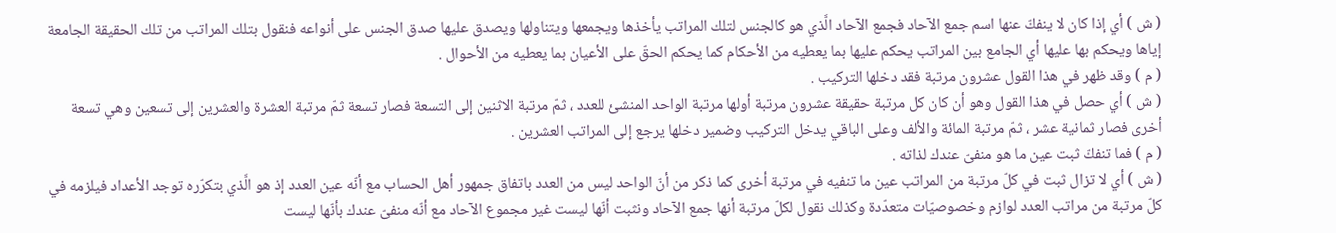( ش ) أي إذا كان لا ينفكّ عنها اسم جمع الآحاد فجمع الآحاد الَّذي هو كالجنس لتلك المراتب يأخذها ويجمعها ويتناولها ويصدق عليها صدق الجنس على أنواعه فنقول بتلك المراتب من تلك الحقيقة الجامعة إياها ويحكم بها عليها أي الجامع بين المراتب يحكم عليها بما يعطيه من الأحكام كما يحكم الحقّ على الأعيان بما يعطيه من الأحوال .
( م ) وقد ظهر في هذا القول عشرون مرتبة فقد دخلها التركيب .
( ش ) أي حصل في هذا القول وهو أن كان كل مرتبة حقيقة عشرون مرتبة أولها مرتبة الواحد المنشئ للعدد ، ثمّ مرتبة الاثنين إلى التسعة فصار تسعة ثمّ مرتبة العشرة والعشرين إلى تسعين وهي تسعة أخرى فصار ثمانية عشر ، ثمّ مرتبة المائة والألف وعلى الباقي يدخل التركيب وضمير دخلها يرجع إلى المراتب العشرين .
( م ) فما تنفكّ ثبت عين ما هو منفىّ عندك لذاته .
( ش ) أي لا تزال ثبت في كلّ مرتبة من المراتب عين ما تنفيه في مرتبة أخرى كما ذكر من أنّ الواحد ليس من العدد باتفاق جمهور أهل الحساب مع أنّه عين العدد إذ هو الَّذي بتكرّره توجد الأعداد فيلزمه في كلّ مرتبة من مراتب العدد لوازم وخصوصيّات متعدّدة وكذلك نقول لكلّ مرتبة أنها جمع الآحاد ونثبت أنّها ليست غير مجموع الآحاد مع أنّه منفىّ عندك بأنّها ليست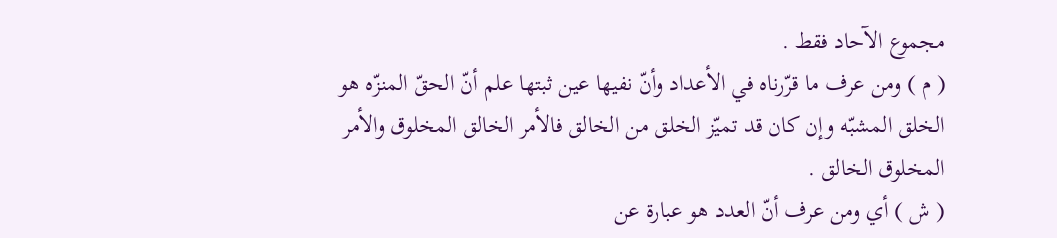مجموع الآحاد فقط .
( م ) ومن عرف ما قرّرناه في الأعداد وأنّ نفيها عين ثبتها علم أنّ الحقّ المنزّه هو الخلق المشبّه وإن كان قد تميّز الخلق من الخالق فالأمر الخالق المخلوق والأمر المخلوق الخالق .
( ش ) أي ومن عرف أنّ العدد هو عبارة عن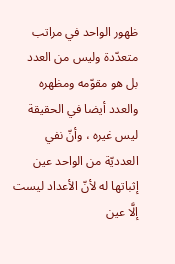ظهور الواحد في مراتب متعدّدة وليس من العدد بل هو مقوّمه ومظهره والعدد أيضا في الحقيقة ليس غيره ، وأنّ نفي العدديّة من الواحد عين إثباتها له لأنّ الأعداد ليست إلَّا عين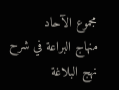مجموع الآحاد
منهاج البراعة في شرح نهج البلاغة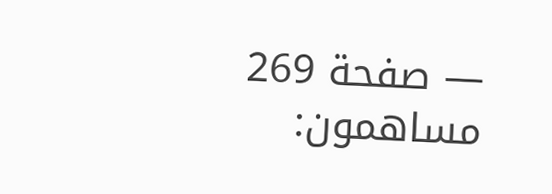— صفحة 269
مساهمون: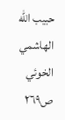حبيب الله الهاشمي الخوئي
ص٢٦٩